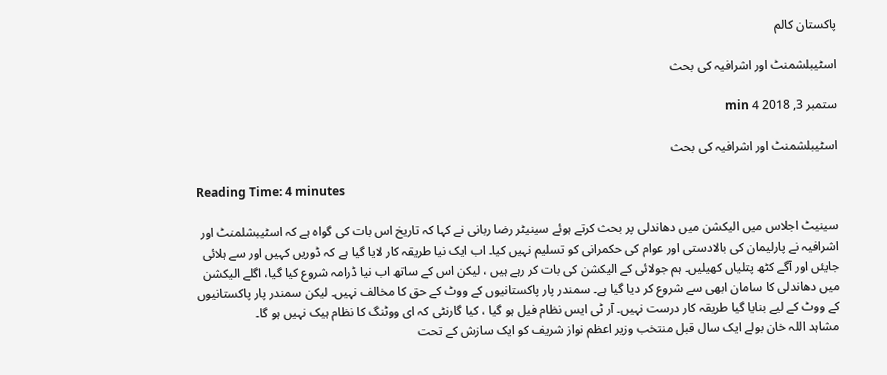پاکستان کالم

اسٹیبلشمنٹ اور اشرافیہ کی بحث

ستمبر 3, 2018 4 min

اسٹیبلشمنٹ اور اشرافیہ کی بحث

Reading Time: 4 minutes

سینیٹ اجلاس میں الیکشن میں دھاندلی پر بحث کرتے ہوئے سینیٹر رضا ربانی نے کہا کہ تاریخ اس بات کی گواہ ہے کہ اسٹیبشلمنٹ اور اشرافیہ نے پارلیمان کی بالادستی اور عوام کی حکمرانی کو تسلیم نہیں کیا۔ اب ایک نیا طریقہ کار لایا گیا ہے کہ ڈوریں کہیں اور سے ہلائی جایئں اور آگے کٹھ پتلیاں کھیلیں۔ ہم جولائی کے الیکشن کی بات کر رہے ہیں ، لیکن اس کے ساتھ اب نیا ڈرامہ شروع کیا گیا، اگلے الیکشن میں دھاندلی کا سامان ابھی سے شروع کر دیا گیا ہے۔ سمندر پار پاکستانیوں کے ووٹ کے حق کا مخالف نہیں۔ لیکن سمندر پار پاکستانیوں کے ووٹ کے لیے بنایا گیا طریقہ کار درست نہیں۔ آر ٹی ایس نظام فیل ہو گیا ، کیا گارنٹی کہ ای ووٹنگ کا نظام ہیک نہیں ہو گا۔
مشاہد اللہ خان بولے ایک سال قبل منتخب وزیر اعظم نواز شریف کو ایک سازش کے تحت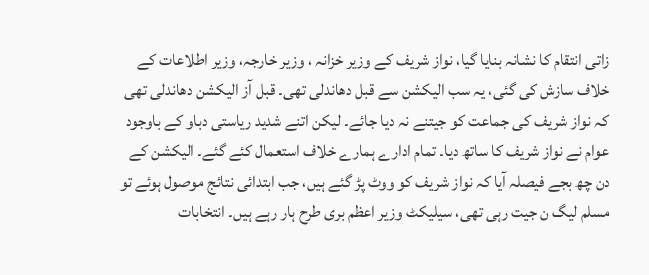زاتی انتقام کا نشانہ بنایا گیا، نواز شریف کے وزیر خزانہ ، وزیر خارجہ، وزیر اطلاعات کے خلاف سازش کی گئی، یہ سب الیکشن سے قبل دھاندلی تھی۔ قبل آز الیکشن دھاندلی تھی کہ نواز شریف کی جماعت کو جیتنے نہ دیا جائے۔ لیکن اتنے شدید ریاستی دباو کے باوجود عوام نے نواز شریف کا ساتھ دیا۔ تمام ادارے ہمارے خلاف استعمال کئے گئے۔ الیکشن کے دن چھ بجے فیصلہ آیا کہ نواز شریف کو ووٹ پڑ گئے ہیں، جب ابتدائی نتائج موصول ہوئے تو مسلم لیگ ن جیت رہی تھی، سیلیکٹ وزیر اعظم بری طرح ہار رہے ہیں۔ انتخابات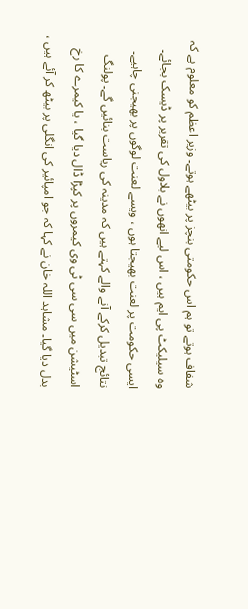شفاف ہوتے تو ہم اس حکومتی بنچز پر بیٹھے ہوتے۔ وزیر اعظم کو معلوم ہے کہ وہ سیلیکٹ پی ایم ہیں ، اس لیے انھوں نے بلاول کی تقریر پر ڈیسک بجائے۔ ایسی حکومت پر لعنت بھیجتا ہوں ، ویسے لعنت لوگوں پر بھیجنی چاہیے۔ نتائج تبدیل کرکے آنے والے کہتے ہیں کہ مدینہ کی ریاست بنائیں گے۔ پولنگ اسٹیشن میں سی سی ٹی وی کیمروں پر کپڑا ڈال دیا گیا ، یا کیمرے کا رخ بدل دیا گیا۔ مشاہد اللہ خان نے کہا کہ جو امپائیر کی انگلی پر بیٹھ کر آئے ہیں ،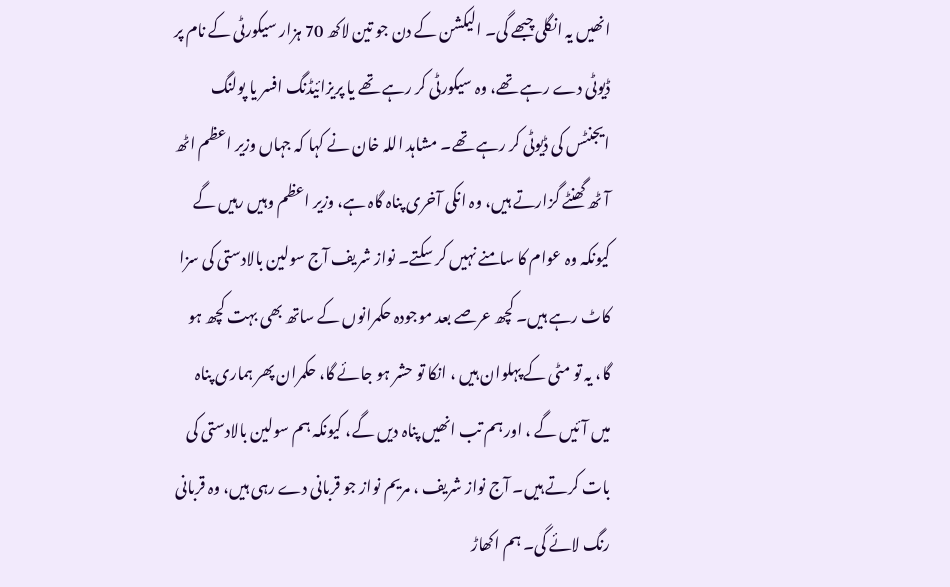انھیں یہ انگلی چبھے گی۔ الیکشن کے دن جو تین لاکھ 70 ہزار سیکورٹی کے نام پر ڈیوٹی دے رہے تھے، وہ سیکورٹی کر رہے تھے یا پریزائیڈنگ افسر یا پولنگ ایجنٹس کی ڈیوٹی کر رہے تھے۔ مشاہد اللہ خان نے کہا کہ جہاں وزیر اعظم اٹھ آٹھ گھنٹے گزارتے ہیں، وہ انکی آخری پناہ گاہ ہے، وزیر اعظم وہیں رہیں گے کیونکہ وہ عوام کا سامنے نہیں کر سکتے۔ نواز شریف آج سولین بالادستی کی سزا کاٹ رہے ہیں۔ کچھ عرصے بعد موجودہ حکمرانوں کے ساتھ بھی بہت کچھ ہو گا، یہ تو مٹی کے پہلوان ہیں ، انکا تو حشر ہو جائے گا، حکمران پھر ہماری پناہ میں آئیں گے ، اور ہم تب انھیں پناہ دیں گے، کیونکہ ہم سولین بالادستی کی بات کرتے ہیں۔ آج نواز شریف ، مریم نواز جو قربانی دے رہی ہیں، وہ قربانی رنگ لائے گی۔ ہم اکھاڑ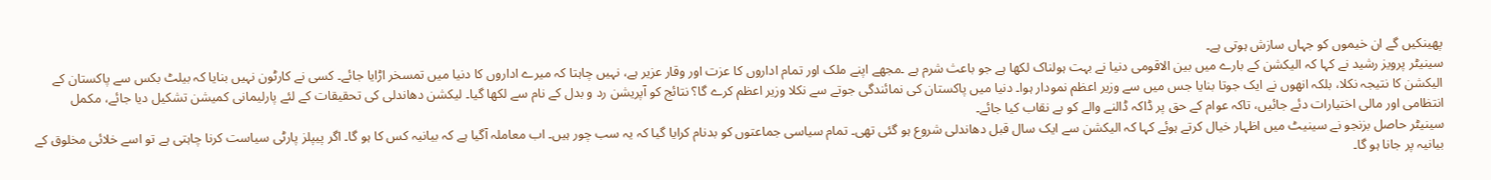پھینکیں گے ان خیموں کو جہاں سازش ہوتی ہے۔
سینیٹر پرویز رشید نے کہا کہ الیکشن کے بارے میں بین الاقومی دنیا نے بہت ہولناک لکھا ہے جو باعث شرم ہے ۔مجھے اپنے ملک اور تمام اداروں کا عزت اور وقار عزیر ہے، نہیں چاہتا کہ میرے اداروں کا دنیا میں تمسخر اڑایا جائے۔ کسی نے کارٹون نہیں بنایا کہ بیلٹ بکس سے پاکستان کے الیکشن کا نتیجہ نکلا، بلکہ انھوں نے ایک جوتا بنایا جس میں سے وزیر اعظم نمودار ہوا۔ دنیا میں پاکستان کی نمائندگی جوتے سے نکلا وزیر اعظم کرے گا؟ نتائج کو آپریشن رد و بدل کے نام سے لکھا گیا۔ لیکشن دھاندلی کی تحقیقات کے لئے پارلیمانی کمیشن تشکیل دیا جائے، مکمل انتظامی اور مالی اختیارات دئے جائیں، تاکہ عوام کے حق پر ڈاکہ ڈالنے والے کو بے نقاب کیا جائے۔
سینیٹر حاصل بزنجو نے سینیٹ میں اظہار خیال کرتے ہوئے کہا کہ الیکشن سے ایک سال قبل دھاندلی شروع ہو گئی تھی۔ تمام سیاسی جماعتوں کو بدنام کرایا گیا کہ یہ سب چور ہیں۔ اب معاملہ آگیا ہے کہ بیانیہ کس کا ہو گا۔ اگر پیپلز پارٹی سیاست کرنا چاہتی ہے تو اسے خلائی مخلوق کے بیانیہ پر جانا ہو گا۔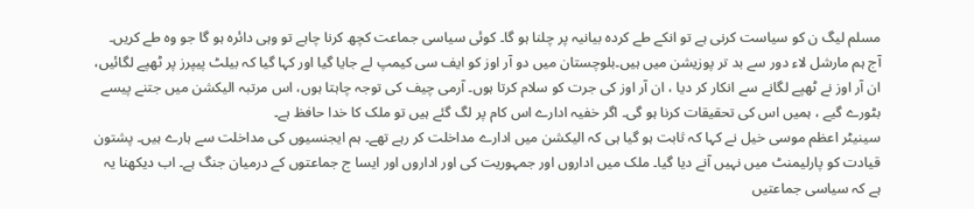مسلم لیگ ن کو سیاست کرنی ہے تو انکے طے کردہ بیانیہ پر چلنا ہو گا۔ کوئی سیاسی جماعت کچھ کرنا چاہے تو وہی دائرہ ہو گا جو وہ طے کریں۔ آج ہم مارشل لاء دور سے بد تر پوزیشن میں ہیں۔بلوچستان میں دو آر اوز کو ایف سی کیمپ لے جایا گیا اور کہا گیا کہ بیلٹ پیپرز پر ٹھپے لگائیں، ان آر اوز نے ٹھپے لگانے سے انکار کر دیا ، ان آر اوز کی جرت کو سلام کرتا ہوں۔ آرمی چیف کی توجہ چاہتا ہوں، اس مرتبہ الیکشن میں جتنے پیسے بٹورے گیے ، ہمیں اس کی تحقیقات کرنا ہو گی۔ اگر خفیہ ادارے اس کام پر لگ گئے ہیں تو ملک کا خدا حافظ ہے۔
سینیٹر اعظم موسی خیل نے کہا کہ ثابت ہو گیا ہی کہ الیکشن میں ادارے مداخلت کر رہے تھے۔ ہم ایجنسیوں کی مداخلت سے ہارے ہیں۔ پشتون قیادت کو پارلیمنٹ میں نہیں آنے دیا گیا۔ ملک میں اداروں اور جمہوریت کی اور اداروں اور ایسا ج جماعتوں کے درمیان جنگ ہے۔ اب دیکھنا یہ ہے کہ سیاسی جماعتیں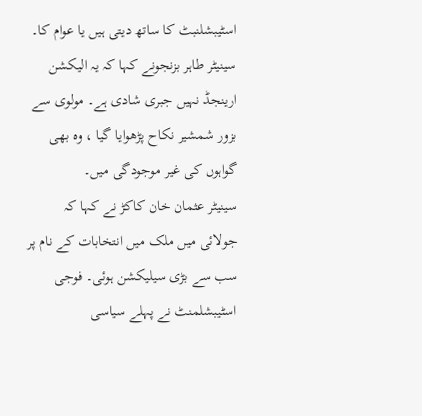اسٹیبشلنبٹ کا ساتھ دیتی ہیں یا عوام کا۔
سینیٹر طاہر بزنجونے کہا کہ یہ الیکشن ارینجڈ نہیں جبری شادی ہے۔ مولوی سے بزور شمشیر نکاح پڑھوایا گیا ، وہ بھی گواہوں کی غیر موجودگی میں۔
سینیٹر عثمان خان کاکڑ نے کہا کہ جولائی میں ملک میں انتخابات کے نام پر سب سے بڑی سیلیکشن ہوئی۔ فوجی اسٹیبشلمنٹ نے پہلے سیاسی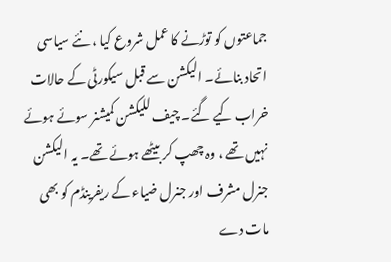جماعتوں کو توڑنے کا عمل شروع کیا ، نئے سیاسی اتحاد بنائے۔ الیکشن سے قبل سیکورٹی کے حالات خراب کیے گئے۔ چیف للیکشن کمیشنر سوئے ہوئے نہیں تھے ، وہ چھپ کر بیٹھے ہوئے تھے۔ یہ الیکشن جنرل مشرف اور جنرل ضیاء کے ریفرینڈم کو بھی مات دے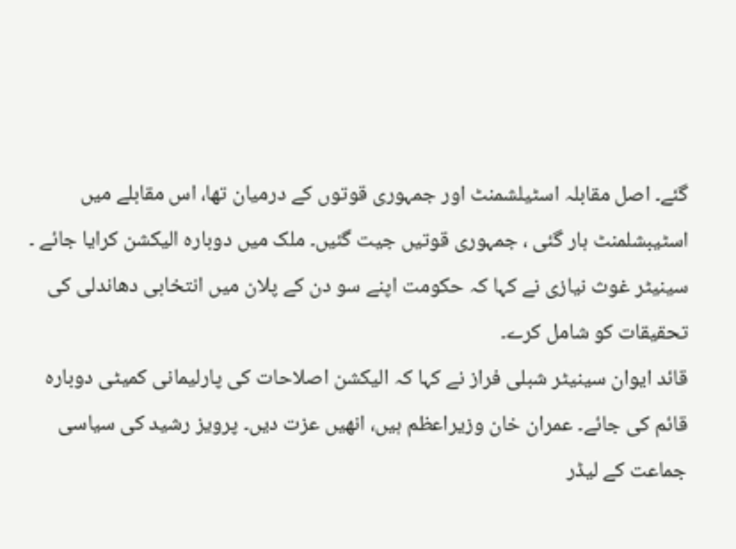گئے۔ اصل مقابلہ اسٹیلشمنٹ اور جمہوری قوتوں کے درمیان تھا، اس مقابلے میں اسٹیبشلمنٹ ہار گئی ، جمہوری قوتیں جیت گئیں۔ ملک میں دوبارہ الیکشن کرایا جائے ۔
سینیٹر غوث نیازی نے کہا کہ حکومت اپنے سو دن کے پلان میں انتخابی دھاندلی کی تحقیقات کو شامل کرے۔
قائد ایوان سینیٹر شبلی فراز نے کہا کہ الیکشن اصلاحات کی پارلیمانی کمیٹی دوبارہ قائم کی جائے۔ عمران خان وزیراعظم ہیں، انھیں عزت دیں۔ پرویز رشید کی سیاسی جماعت کے لیڈر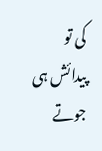کی تو پیدائش ہی جوتے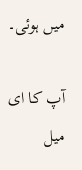میں ہوئی۔

آپ کا ای میل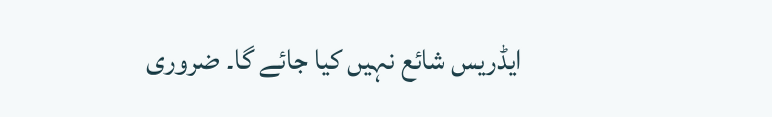ایڈریس شائع نہیں کیا جائے گا۔ ضروری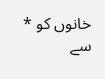خانوں کو * سے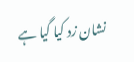نشان زد کیا گیا ہے